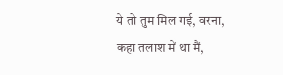ये तो तुम मिल गई, वरना,
कहा तलाश में था मैं,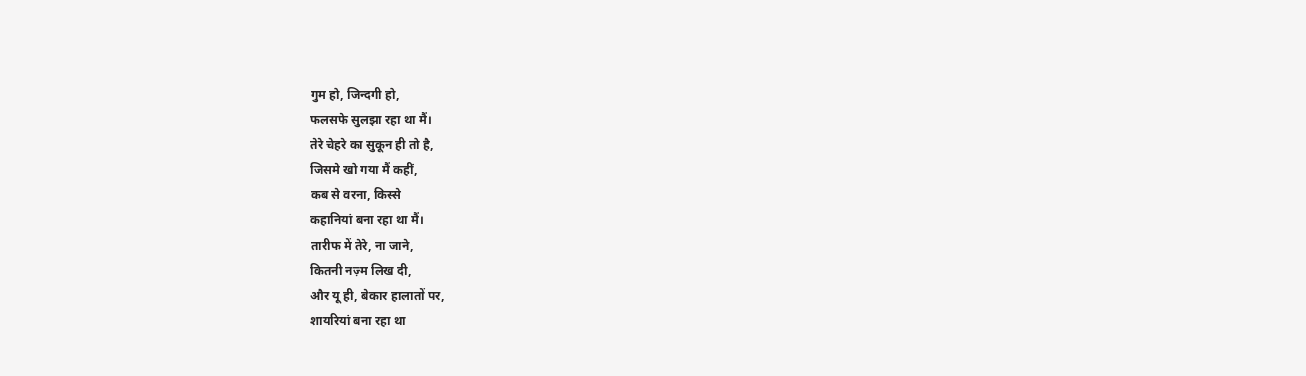गुम हो, जिन्दगी हो,
फलसफे सुलझा रहा था मैं।
तेरे चेहरे का सुकून ही तो है,
जिसमे खो गया मैं कहीं,
कब से वरना, किस्से
कहानियां बना रहा था मैं।
तारीफ में तेरे, ना जाने,
कितनी नज़्म लिख दी,
और यू ही, बेकार हालातों पर,
शायरियां बना रहा था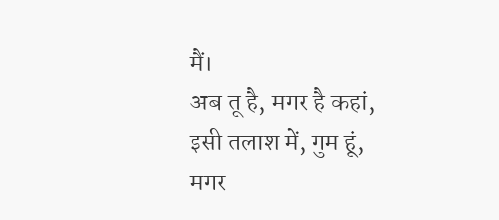मैं।
अब तू है, मगर है कहां,
इसी तलाश में, गुम हूं,
मगर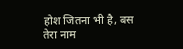होश जितना भी है, बस
तेरा नाम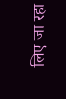लिए जा रहा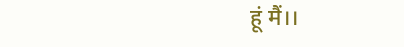हूं मैं।।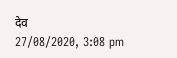देव
27/08/2020, 3:08 pm